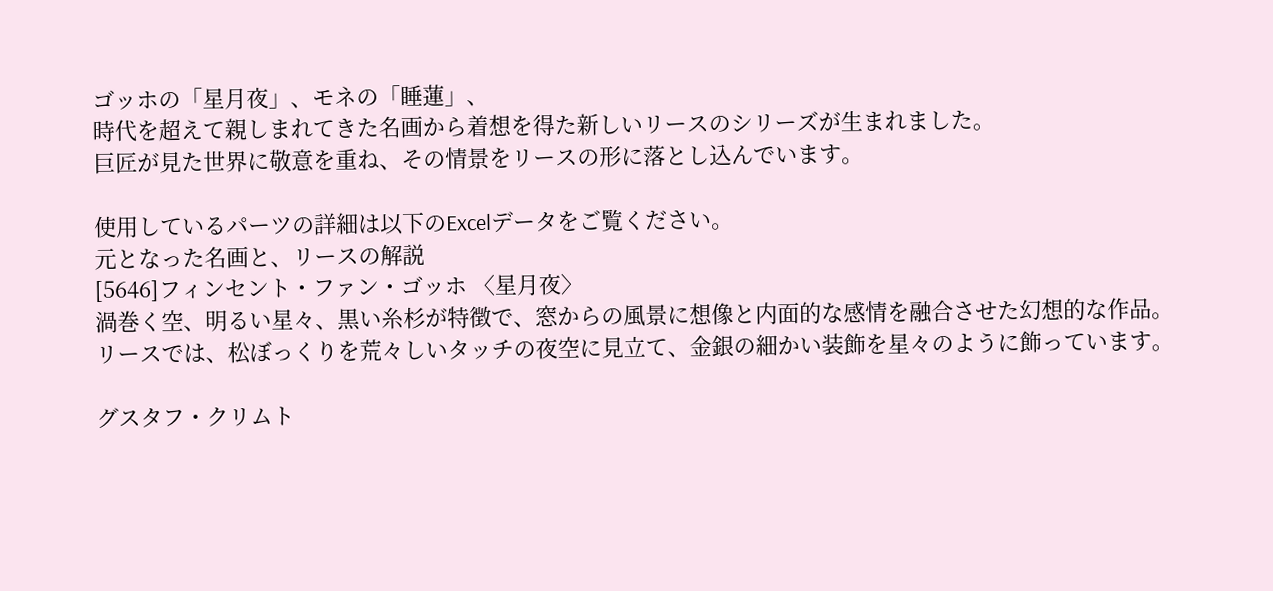ゴッホの「星月夜」、モネの「睡蓮」、
時代を超えて親しまれてきた名画から着想を得た新しいリースのシリーズが生まれました。
巨匠が見た世界に敬意を重ね、その情景をリースの形に落とし込んでいます。

使用しているパーツの詳細は以下のExcelデータをご覧ください。
元となった名画と、リースの解説
[5646]フィンセント・ファン・ゴッホ 〈星月夜〉
渦巻く空、明るい星々、黒い糸杉が特徴で、窓からの風景に想像と内面的な感情を融合させた幻想的な作品。
リースでは、松ぼっくりを荒々しいタッチの夜空に見立て、金銀の細かい装飾を星々のように飾っています。

グスタフ・クリムト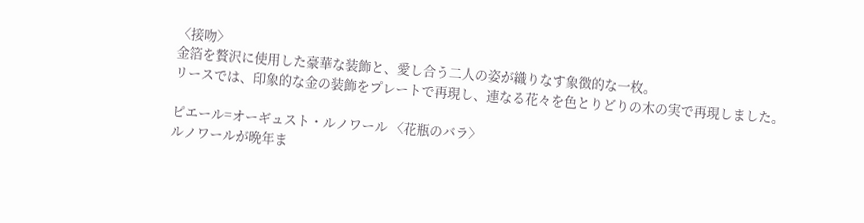〈接吻〉
金箔を贅沢に使用した豪華な装飾と、愛し合う二人の姿が織りなす象徴的な一枚。
リースでは、印象的な金の装飾をプレートで再現し、連なる花々を色とりどりの木の実で再現しました。

ピエール=オーギュスト・ルノワール 〈花瓶のバラ〉
ルノワールが晩年ま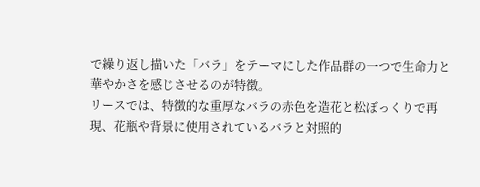で繰り返し描いた「バラ」をテーマにした作品群の一つで生命力と華やかさを感じさせるのが特徴。
リースでは、特徴的な重厚なバラの赤色を造花と松ぼっくりで再現、花瓶や背景に使用されているバラと対照的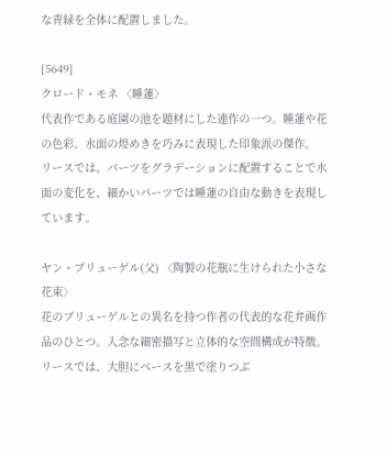な青緑を全体に配置しました。

[5649]
クロード・モネ 〈睡蓮〉
代表作である庭園の池を題材にした連作の一つ。睡蓮や花の色彩、水面の煌めきを巧みに表現した印象派の傑作。
リースでは、パーツをグラデーションに配置することで水面の変化を、細かいパーツでは睡蓮の自由な動きを表現しています。

ヤン・ブリューゲル(父) 〈陶製の花瓶に生けられた小さな花束〉
花のブリューゲルとの異名を持つ作者の代表的な花弁画作品のひとつ。入念な細密描写と立体的な空間構成が特徴。
リースでは、大胆にベースを黒で塗りつぶ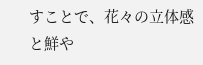すことで、花々の立体感と鮮や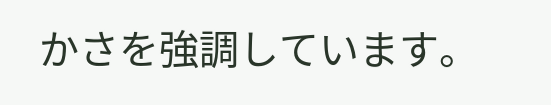かさを強調しています。